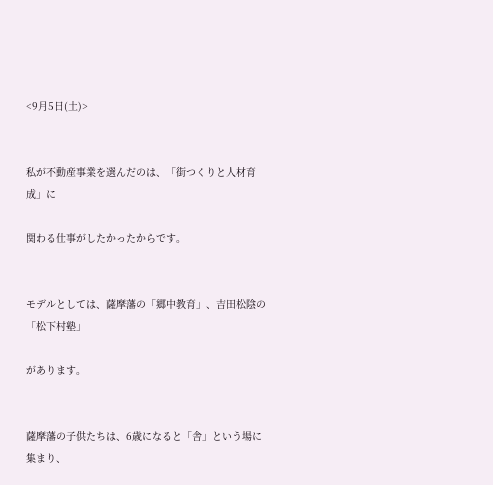<9月5日(土)>


私が不動産事業を選んだのは、「街つくりと人材育成」に

関わる仕事がしたかったからです。


モデルとしては、薩摩藩の「郷中教育」、吉田松陰の「松下村塾」

があります。


薩摩藩の子供たちは、6歳になると「舎」という場に集まり、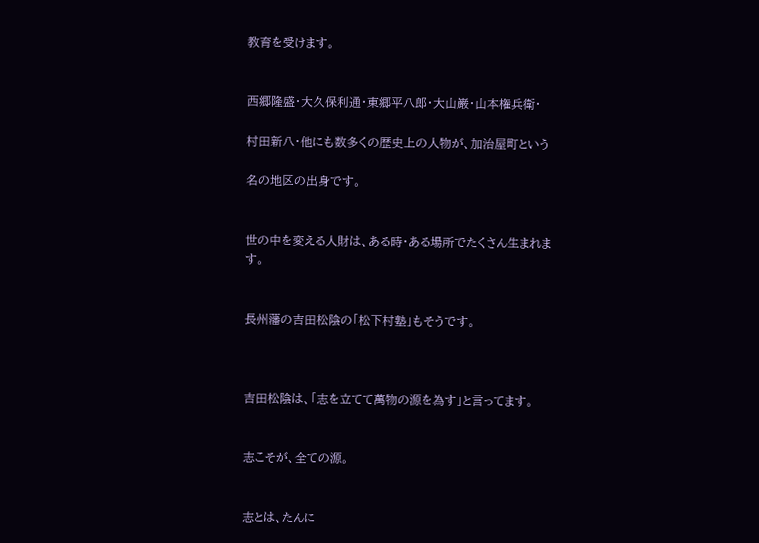教育を受けます。


西郷隆盛・大久保利通・東郷平八郎・大山巌・山本権兵衛・

村田新八・他にも数多くの歴史上の人物が、加治屋町という

名の地区の出身です。


世の中を変える人財は、ある時・ある場所でたくさん生まれます。


長州藩の吉田松陰の「松下村塾」もそうです。



吉田松陰は、「志を立てて萬物の源を為す」と言ってます。


志こそが、全ての源。


志とは、たんに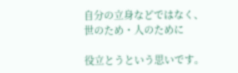自分の立身などではなく、世のため・人のために

役立とうという思いです。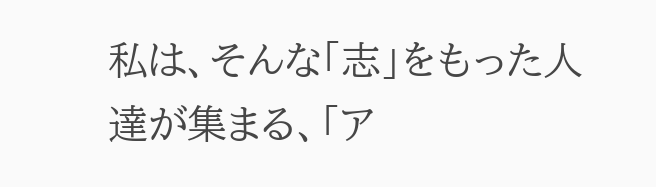私は、そんな「志」をもった人達が集まる、「ア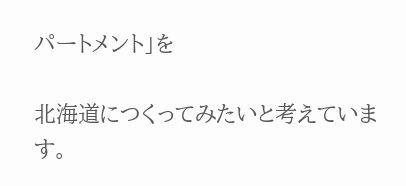パートメント」を

北海道につくってみたいと考えています。